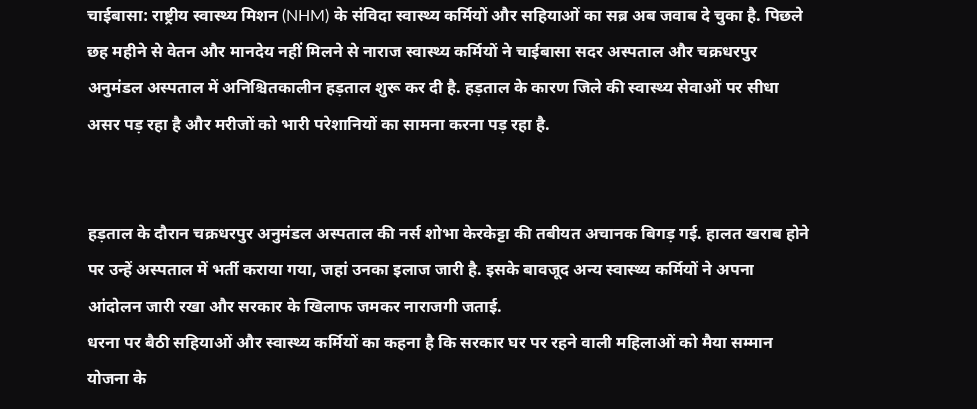चाईबासा: राष्ट्रीय स्वास्थ्य मिशन (NHM) के संविदा स्वास्थ्य कर्मियों और सहियाओं का सब्र अब जवाब दे चुका है. पिछले छह महीने से वेतन और मानदेय नहीं मिलने से नाराज स्वास्थ्य कर्मियों ने चाईबासा सदर अस्पताल और चक्रधरपुर अनुमंडल अस्पताल में अनिश्चितकालीन हड़ताल शुरू कर दी है. हड़ताल के कारण जिले की स्वास्थ्य सेवाओं पर सीधा असर पड़ रहा है और मरीजों को भारी परेशानियों का सामना करना पड़ रहा है.


हड़ताल के दौरान चक्रधरपुर अनुमंडल अस्पताल की नर्स शोभा केरकेट्टा की तबीयत अचानक बिगड़ गई. हालत खराब होने पर उन्हें अस्पताल में भर्ती कराया गया, जहां उनका इलाज जारी है. इसके बावजूद अन्य स्वास्थ्य कर्मियों ने अपना आंदोलन जारी रखा और सरकार के खिलाफ जमकर नाराजगी जताई.
धरना पर बैठी सहियाओं और स्वास्थ्य कर्मियों का कहना है कि सरकार घर पर रहने वाली महिलाओं को मैया सम्मान योजना के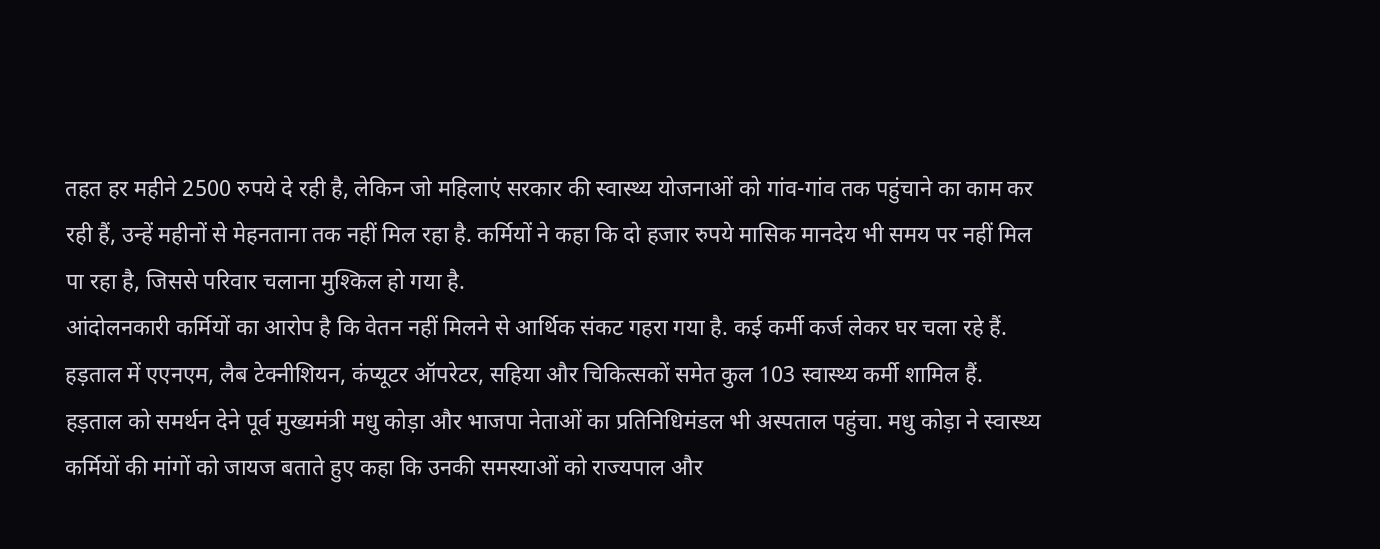तहत हर महीने 2500 रुपये दे रही है, लेकिन जो महिलाएं सरकार की स्वास्थ्य योजनाओं को गांव-गांव तक पहुंचाने का काम कर रही हैं, उन्हें महीनों से मेहनताना तक नहीं मिल रहा है. कर्मियों ने कहा कि दो हजार रुपये मासिक मानदेय भी समय पर नहीं मिल पा रहा है, जिससे परिवार चलाना मुश्किल हो गया है.
आंदोलनकारी कर्मियों का आरोप है कि वेतन नहीं मिलने से आर्थिक संकट गहरा गया है. कई कर्मी कर्ज लेकर घर चला रहे हैं. हड़ताल में एएनएम, लैब टेक्नीशियन, कंप्यूटर ऑपरेटर, सहिया और चिकित्सकों समेत कुल 103 स्वास्थ्य कर्मी शामिल हैं.
हड़ताल को समर्थन देने पूर्व मुख्यमंत्री मधु कोड़ा और भाजपा नेताओं का प्रतिनिधिमंडल भी अस्पताल पहुंचा. मधु कोड़ा ने स्वास्थ्य कर्मियों की मांगों को जायज बताते हुए कहा कि उनकी समस्याओं को राज्यपाल और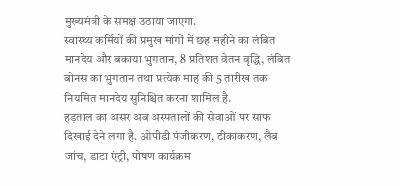मुख्यमंत्री के समक्ष उठाया जाएगा.
स्वास्थ्य कर्मियों की प्रमुख मांगों में छह महीने का लंबित मानदेय और बकाया भुगतान, 8 प्रतिशत वेतन वृद्धि, लंबित बोनस का भुगतान तथा प्रत्येक माह की 5 तारीख तक नियमित मानदेय सुनिश्चित करना शामिल है.
हड़ताल का असर अब अस्पतालों की सेवाओं पर साफ दिखाई देने लगा है. ओपीडी पंजीकरण, टीकाकरण, लैब जांच, डाटा एंट्री, पोषण कार्यक्रम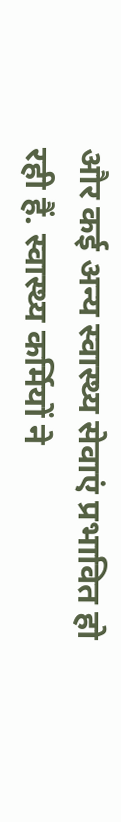और कई अन्य स्वास्थ्य सेवाएं प्रभावित हो रही हैं. स्वास्थ्य कर्मियों ने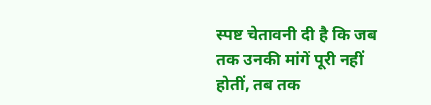स्पष्ट चेतावनी दी है कि जब तक उनकी मांगें पूरी नहीं होतीं, तब तक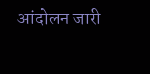आंदोलन जारी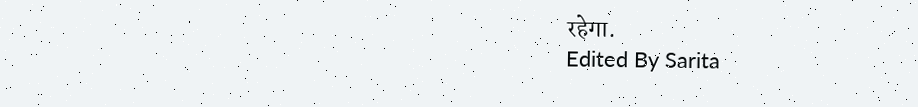रहेगा.
Edited By Sarita